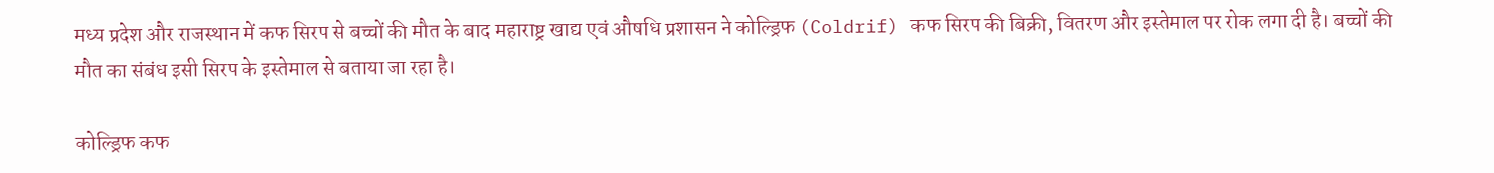मध्य प्रदेश और राजस्थान में कफ सिरप से बच्चों की मौत के बाद महाराष्ट्र खाद्य एवं औषधि प्रशासन ने कोल्ड्रिफ (Coldrif) कफ सिरप की बिक्री, वितरण और इस्तेमाल पर रोक लगा दी है। बच्चों की मौत का संबंध इसी सिरप के इस्तेमाल से बताया जा रहा है।

कोल्ड्रिफ कफ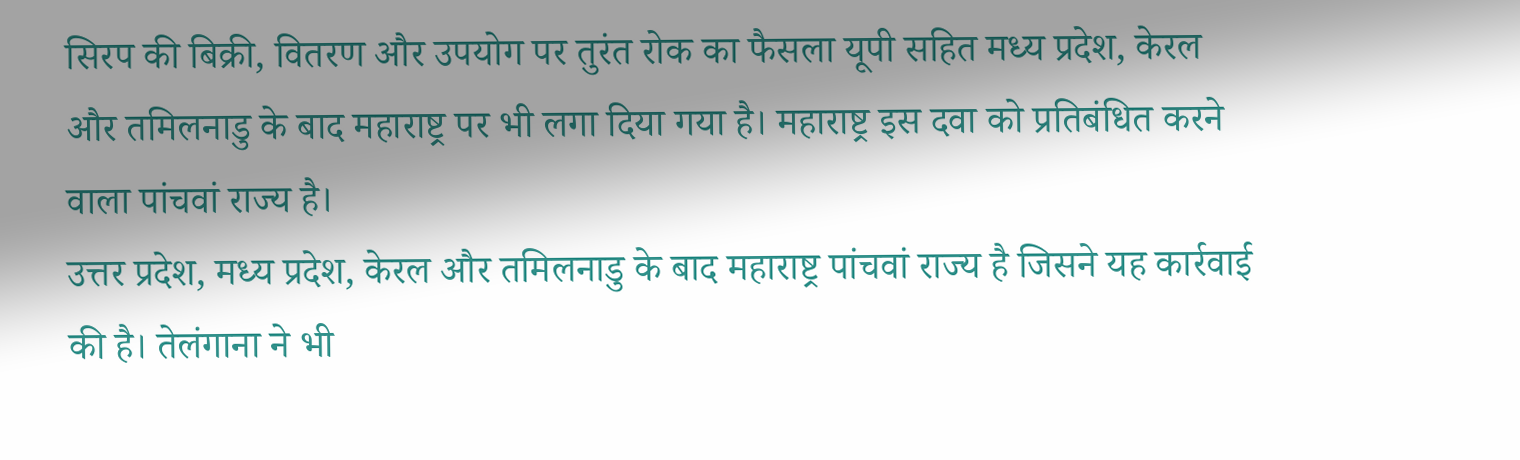सिरप की बिक्री, वितरण और उपयोग पर तुरंत रोक का फैसला यूपी सहित मध्य प्रदेश, केरल और तमिलनाडु के बाद महाराष्ट्र पर भी लगा दिया गया है। महाराष्ट्र इस दवा को प्रतिबंधित करने वाला पांचवां राज्य है।
उत्तर प्रदेश, मध्य प्रदेश, केरल और तमिलनाडु के बाद महाराष्ट्र पांचवां राज्य है जिसने यह कार्रवाई की है। तेलंगाना ने भी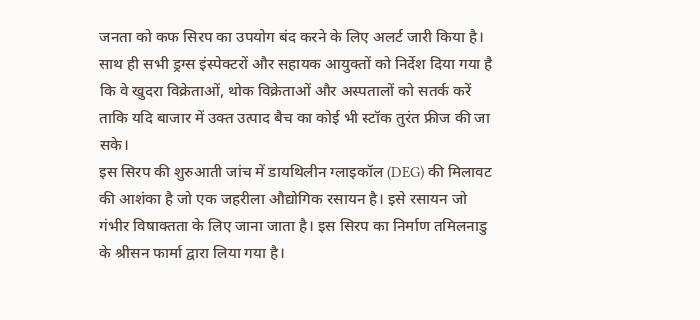जनता को कफ सिरप का उपयोग बंद करने के लिए अलर्ट जारी किया है। साथ ही सभी ड्रग्स इंस्पेक्टरों और सहायक आयुक्तों को निर्देश दिया गया है कि वे खुदरा विक्रेताओं, थोक विक्रेताओं और अस्पतालों को सतर्क करें ताकि यदि बाजार में उक्त उत्पाद बैच का कोई भी स्टॉक तुरंत फ्रीज की जा सके।
इस सिरप की शुरुआती जांच में डायथिलीन ग्लाइकॉल (DEG) की मिलावट की आशंका है जो एक जहरीला औद्योगिक रसायन है। इसे रसायन जो गंभीर विषाक्तता के लिए जाना जाता है। इस सिरप का निर्माण तमिलनाडु के श्रीसन फार्मा द्वारा लिया गया है।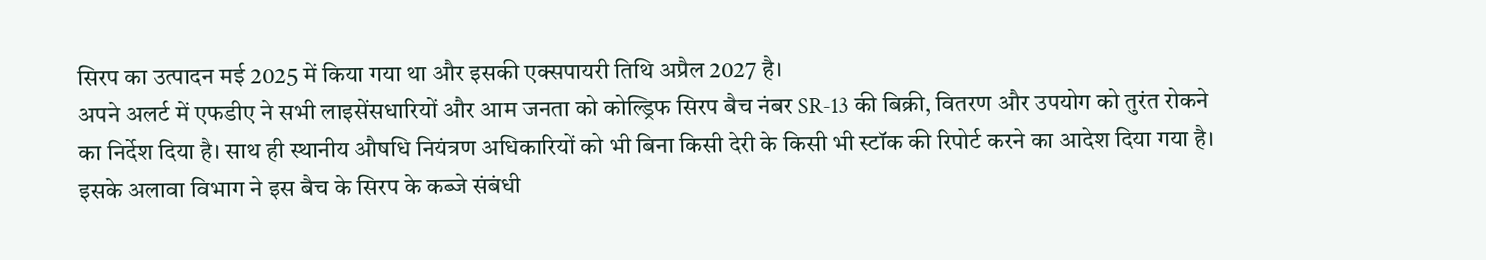सिरप का उत्पादन मई 2025 में किया गया था और इसकी एक्सपायरी तिथि अप्रैल 2027 है।
अपने अलर्ट में एफडीए ने सभी लाइसेंसधारियों और आम जनता को कोल्ड्रिफ सिरप बैच नंबर SR-13 की बिक्री, वितरण और उपयोग को तुरंत रोकने का निर्देश दिया है। साथ ही स्थानीय औषधि नियंत्रण अधिकारियों को भी बिना किसी देरी के किसी भी स्टॉक की रिपोर्ट करने का आदेश दिया गया है।
इसके अलावा विभाग ने इस बैच के सिरप के कब्जे संबंधी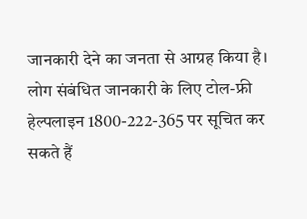जानकारी देने का जनता से आग्रह किया है। लोग संबंधित जानकारी के लिए टोल-फ्री हेल्पलाइन 1800-222-365 पर सूचित कर सकते हैं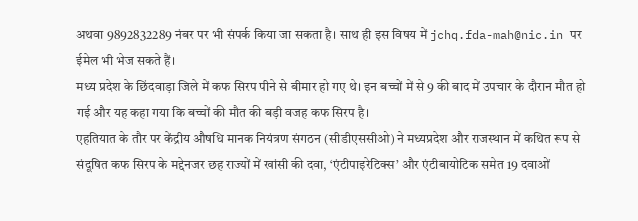अथवा 9892832289 नंबर पर भी संपर्क किया जा सकता है। साथ ही इस विषय में jchq.fda-mah@nic.in पर ईमेल भी भेज सकते हैं।
मध्य प्रदेश के छिंदवाड़ा जिले में कफ सिरप पीने से बीमार हो गए थे। इन बच्चों में से 9 की बाद में उपचार के दौरान मौत हो गई और यह कहा गया कि बच्चों की मौत की बड़ी वजह कफ सिरप है।
एहतियात के तौर पर केंद्रीय औषधि मानक नियंत्रण संगठन (सीडीएससीओ) ने मध्यप्रदेश और राजस्थान में कथित रूप से संदूषित कफ सिरप के मद्देनजर छह राज्यों में खांसी की दवा, ‘एंटीपाइरेटिक्स’ और एंटीबायोटिक समेत 19 दवाओं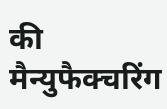की मैन्युफैक्चरिंग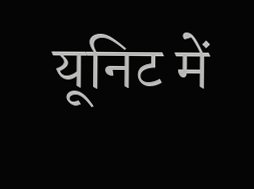यूनिट में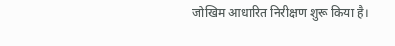जोखिम आधारित निरीक्षण शुरू किया है।